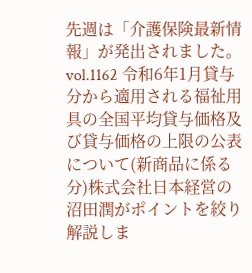先週は「介護保険最新情報」が発出されました。vol.1162 令和6年1月貸与分から適用される福祉用具の全国平均貸与価格及び貸与価格の上限の公表 について(新商品に係る分)株式会社日本経営の沼田潤がポイントを絞り解説しま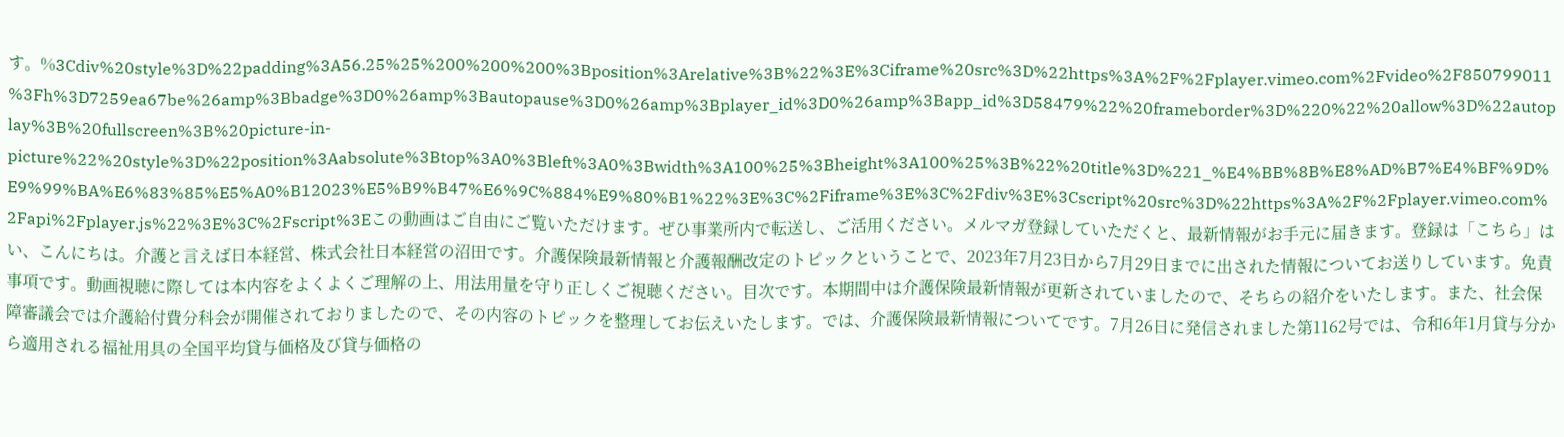す。%3Cdiv%20style%3D%22padding%3A56.25%25%200%200%200%3Bposition%3Arelative%3B%22%3E%3Ciframe%20src%3D%22https%3A%2F%2Fplayer.vimeo.com%2Fvideo%2F850799011%3Fh%3D7259ea67be%26amp%3Bbadge%3D0%26amp%3Bautopause%3D0%26amp%3Bplayer_id%3D0%26amp%3Bapp_id%3D58479%22%20frameborder%3D%220%22%20allow%3D%22autoplay%3B%20fullscreen%3B%20picture-in-picture%22%20style%3D%22position%3Aabsolute%3Btop%3A0%3Bleft%3A0%3Bwidth%3A100%25%3Bheight%3A100%25%3B%22%20title%3D%221_%E4%BB%8B%E8%AD%B7%E4%BF%9D%E9%99%BA%E6%83%85%E5%A0%B12023%E5%B9%B47%E6%9C%884%E9%80%B1%22%3E%3C%2Fiframe%3E%3C%2Fdiv%3E%3Cscript%20src%3D%22https%3A%2F%2Fplayer.vimeo.com%2Fapi%2Fplayer.js%22%3E%3C%2Fscript%3Eこの動画はご自由にご覧いただけます。ぜひ事業所内で転送し、ご活用ください。メルマガ登録していただくと、最新情報がお手元に届きます。登録は「こちら」はい、こんにちは。介護と言えば日本経営、株式会社日本経営の沼田です。介護保険最新情報と介護報酬改定のトピックということで、2023年7月23日から7月29日までに出された情報についてお送りしています。免責事項です。動画視聴に際しては本内容をよくよくご理解の上、用法用量を守り正しくご視聴ください。目次です。本期間中は介護保険最新情報が更新されていましたので、そちらの紹介をいたします。また、社会保障審議会では介護給付費分科会が開催されておりましたので、その内容のトピックを整理してお伝えいたします。では、介護保険最新情報についてです。7月26日に発信されました第1162号では、令和6年1月貸与分から適用される福祉用具の全国平均貸与価格及び貸与価格の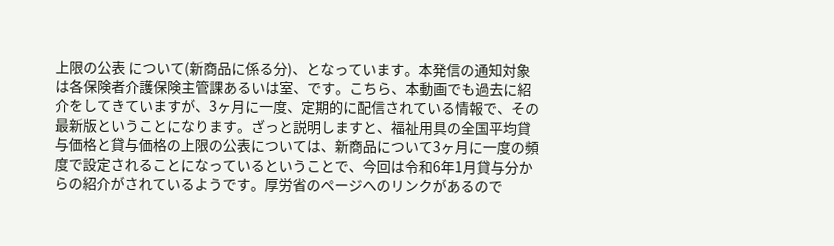上限の公表 について(新商品に係る分)、となっています。本発信の通知対象は各保険者介護保険主管課あるいは室、です。こちら、本動画でも過去に紹介をしてきていますが、3ヶ月に一度、定期的に配信されている情報で、その最新版ということになります。ざっと説明しますと、福祉用具の全国平均貸与価格と貸与価格の上限の公表については、新商品について3ヶ月に一度の頻度で設定されることになっているということで、今回は令和6年1月貸与分からの紹介がされているようです。厚労省のページへのリンクがあるので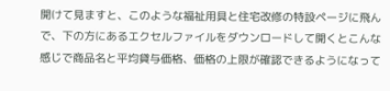開けて見ますと、このような福祉用具と住宅改修の特設ページに飛んで、下の方にあるエクセルファイルをダウンロードして開くとこんな感じで商品名と平均貸与価格、価格の上限が確認できるようになって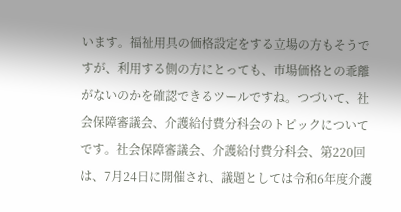います。福祉用具の価格設定をする立場の方もそうですが、利用する側の方にとっても、市場価格との乖離がないのかを確認できるツールですね。つづいて、社会保障審議会、介護給付費分科会のトピックについてです。社会保障審議会、介護給付費分科会、第220回は、7月24日に開催され、議題としては令和6年度介護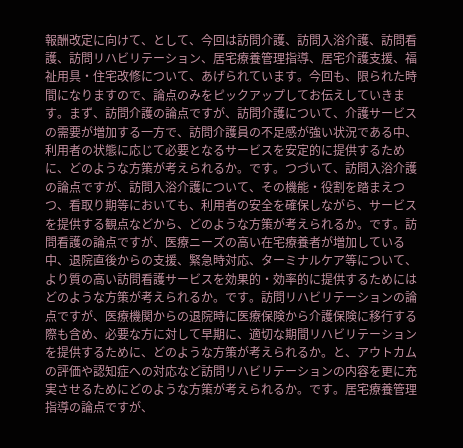報酬改定に向けて、として、今回は訪問介護、訪問入浴介護、訪問看護、訪問リハビリテーション、居宅療養管理指導、居宅介護支援、福祉用具・住宅改修について、あげられています。今回も、限られた時間になりますので、論点のみをピックアップしてお伝えしていきます。まず、訪問介護の論点ですが、訪問介護について、介護サービスの需要が増加する一方で、訪問介護員の不足感が強い状況である中、利用者の状態に応じて必要となるサービスを安定的に提供するために、どのような方策が考えられるか。です。つづいて、訪問入浴介護の論点ですが、訪問入浴介護について、その機能・役割を踏まえつつ、看取り期等においても、利用者の安全を確保しながら、サービスを提供する観点などから、どのような方策が考えられるか。です。訪問看護の論点ですが、医療ニーズの高い在宅療養者が増加している中、退院直後からの支援、緊急時対応、ターミナルケア等について、より質の高い訪問看護サービスを効果的・効率的に提供するためにはどのような方策が考えられるか。です。訪問リハビリテーションの論点ですが、医療機関からの退院時に医療保険から介護保険に移行する際も含め、必要な方に対して早期に、適切な期間リハビリテーションを提供するために、どのような方策が考えられるか。と、アウトカムの評価や認知症への対応など訪問リハビリテーションの内容を更に充実させるためにどのような方策が考えられるか。です。居宅療養管理指導の論点ですが、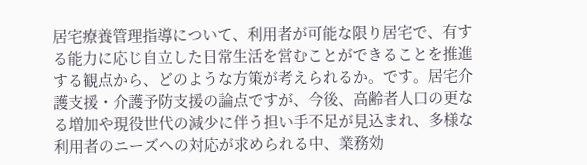居宅療養管理指導について、利用者が可能な限り居宅で、有する能力に応じ自立した日常生活を営むことができることを推進する観点から、どのような方策が考えられるか。です。居宅介護支援・介護予防支援の論点ですが、今後、高齢者人口の更なる増加や現役世代の減少に伴う担い手不足が見込まれ、多様な利用者のニーズへの対応が求められる中、業務効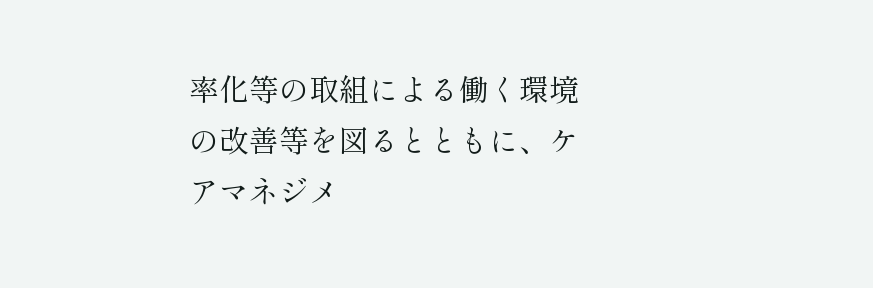率化等の取組による働く環境の改善等を図るとともに、ケアマネジメ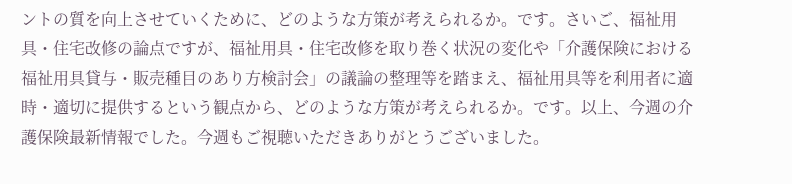ントの質を向上させていくために、どのような方策が考えられるか。です。さいご、福祉用具・住宅改修の論点ですが、福祉用具・住宅改修を取り巻く状況の変化や「介護保険における福祉用具貸与・販売種目のあり方検討会」の議論の整理等を踏まえ、福祉用具等を利用者に適時・適切に提供するという観点から、どのような方策が考えられるか。です。以上、今週の介護保険最新情報でした。今週もご視聴いただきありがとうございました。